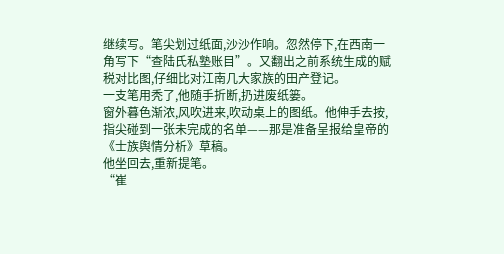继续写。笔尖划过纸面,沙沙作响。忽然停下,在西南一角写下“查陆氏私塾账目”。又翻出之前系统生成的赋税对比图,仔细比对江南几大家族的田产登记。
一支笔用秃了,他随手折断,扔进废纸篓。
窗外暮色渐浓,风吹进来,吹动桌上的图纸。他伸手去按,指尖碰到一张未完成的名单——那是准备呈报给皇帝的《士族舆情分析》草稿。
他坐回去,重新提笔。
“崔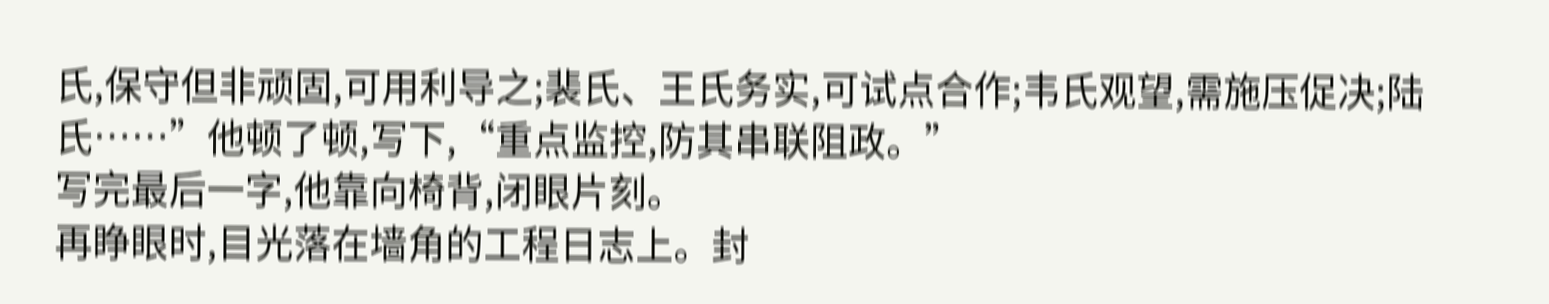氏,保守但非顽固,可用利导之;裴氏、王氏务实,可试点合作;韦氏观望,需施压促决;陆氏……”他顿了顿,写下,“重点监控,防其串联阻政。”
写完最后一字,他靠向椅背,闭眼片刻。
再睁眼时,目光落在墙角的工程日志上。封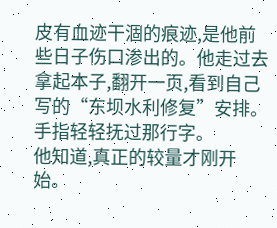皮有血迹干涸的痕迹,是他前些日子伤口渗出的。他走过去拿起本子,翻开一页,看到自己写的“东坝水利修复”安排。
手指轻轻抚过那行字。
他知道,真正的较量才刚开始。